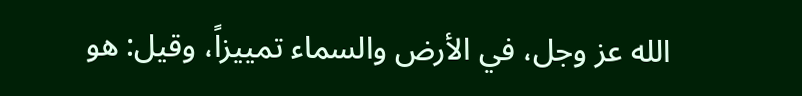الله عز وجل، في الأرض والسماء تمييزاً، وقيل: هو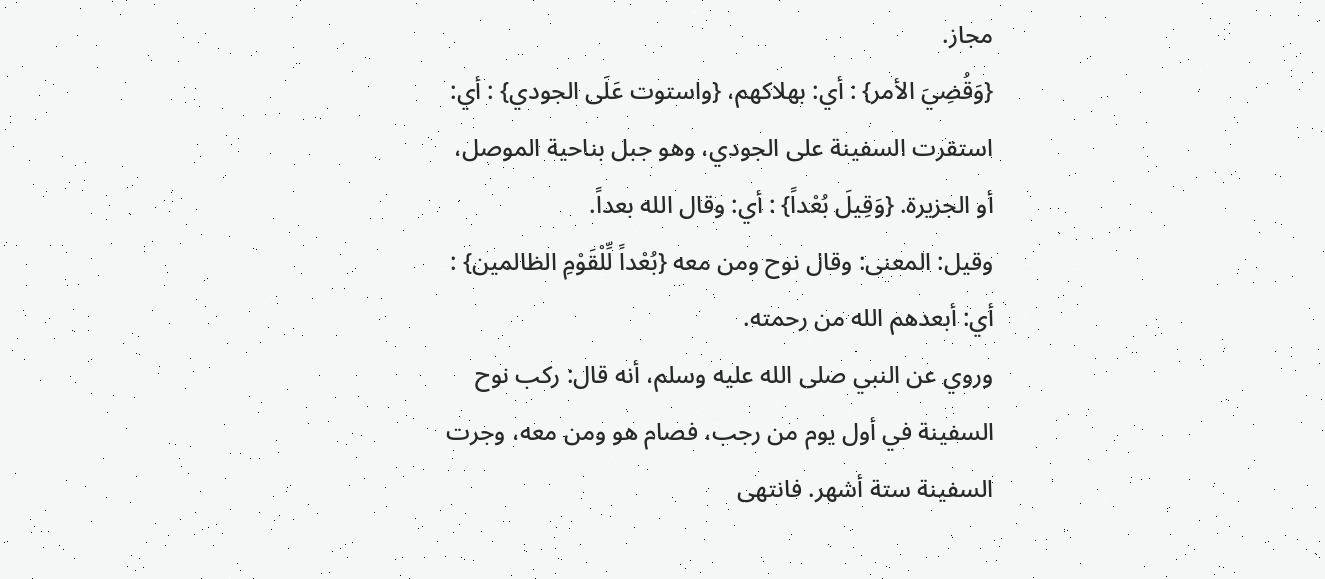مجاز.
{وَقُضِيَ الأمر} : أي: بهلاكهم، {واستوت عَلَى الجودي} : أي: استقرت السفينة على الجودي، وهو جبل بناحية الموصل، أو الجزيرة. {وَقِيلَ بُعْداً} : أي: وقال الله بعداً.
وقيل: المعنى: وقال نوح ومن معه {بُعْداً لِّلْقَوْمِ الظالمين} : أي: أبعدهم الله من رحمته.
وروي عن النبي صلى الله عليه وسلم، أنه قال: ركب نوح السفينة في أول يوم من رجب، فصام هو ومن معه، وجرت السفينة ستة أشهر. فانتهى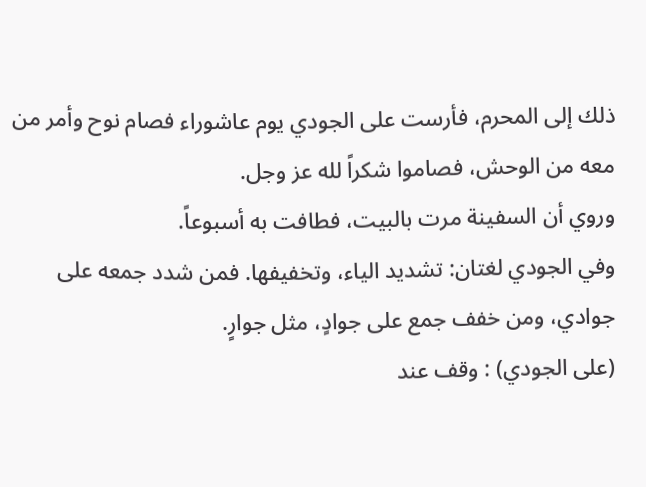ذلك إلى المحرم، فأرست على الجودي يوم عاشوراء فصام نوح وأمر من معه من الوحش، فصاموا شكراً لله عز وجل.
وروي أن السفينة مرت بالبيت، فطافت به أسبوعاً.
وفي الجودي لغتان: تشديد الياء، وتخفيفها. فمن شدد جمعه على جوادي، ومن خفف جمع على جوادٍ، مثل جوارٍ.
(على الجودي) : وقف عند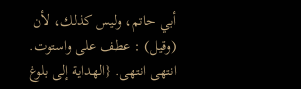أبي حاتم، وليس كذلك، لأن (وقيل) : عطف على واستوت. انتهى انتهى. {الهداية إلى بلوغ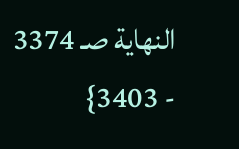النهاية صـ 3374 - 3403}